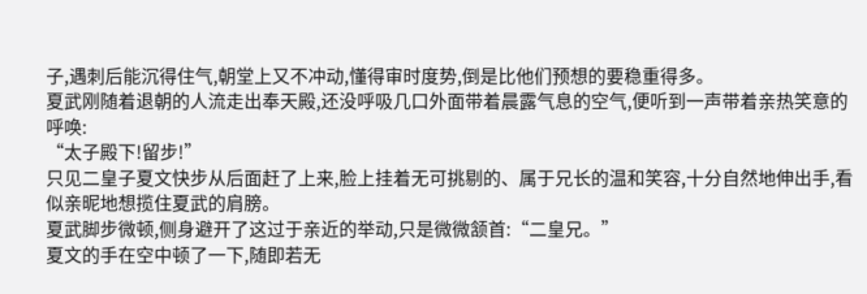子,遇刺后能沉得住气,朝堂上又不冲动,懂得审时度势,倒是比他们预想的要稳重得多。
夏武刚随着退朝的人流走出奉天殿,还没呼吸几口外面带着晨露气息的空气,便听到一声带着亲热笑意的呼唤:
“太子殿下!留步!”
只见二皇子夏文快步从后面赶了上来,脸上挂着无可挑剔的、属于兄长的温和笑容,十分自然地伸出手,看似亲昵地想揽住夏武的肩膀。
夏武脚步微顿,侧身避开了这过于亲近的举动,只是微微颔首:“二皇兄。”
夏文的手在空中顿了一下,随即若无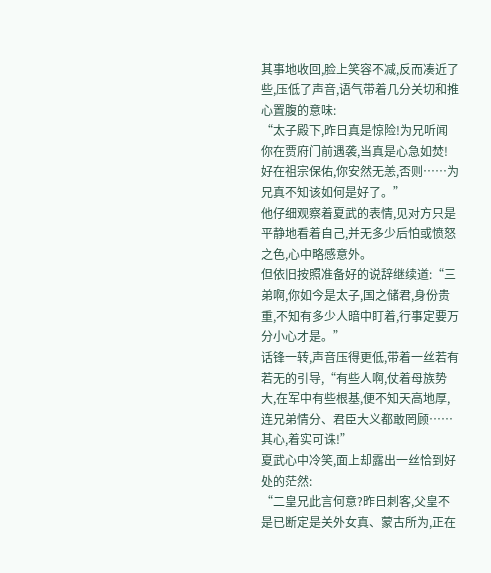其事地收回,脸上笑容不减,反而凑近了些,压低了声音,语气带着几分关切和推心置腹的意味:
“太子殿下,昨日真是惊险!为兄听闻你在贾府门前遇袭,当真是心急如焚!
好在祖宗保佑,你安然无恙,否则……为兄真不知该如何是好了。”
他仔细观察着夏武的表情,见对方只是平静地看着自己,并无多少后怕或愤怒之色,心中略感意外。
但依旧按照准备好的说辞继续道:“三弟啊,你如今是太子,国之储君,身份贵重,不知有多少人暗中盯着,行事定要万分小心才是。”
话锋一转,声音压得更低,带着一丝若有若无的引导,“有些人啊,仗着母族势大,在军中有些根基,便不知天高地厚,连兄弟情分、君臣大义都敢罔顾……
其心,着实可诛!”
夏武心中冷笑,面上却露出一丝恰到好处的茫然:
“二皇兄此言何意?昨日刺客,父皇不是已断定是关外女真、蒙古所为,正在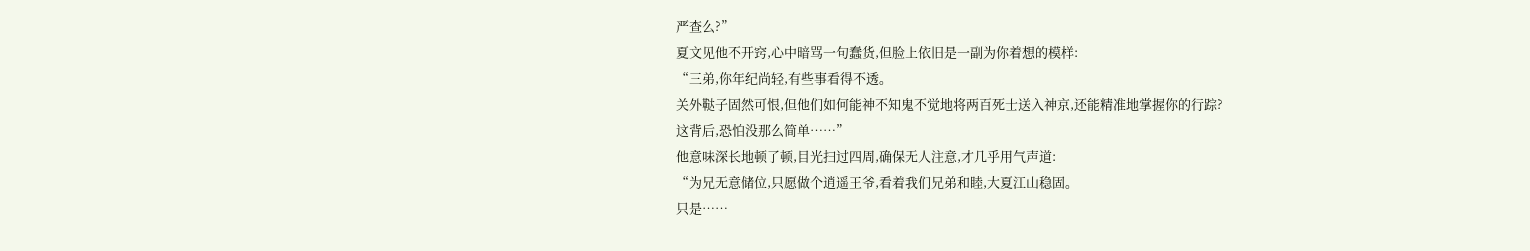严查么?”
夏文见他不开窍,心中暗骂一句蠢货,但脸上依旧是一副为你着想的模样:
“三弟,你年纪尚轻,有些事看得不透。
关外鞑子固然可恨,但他们如何能神不知鬼不觉地将两百死士送入神京,还能精准地掌握你的行踪?
这背后,恐怕没那么简单……”
他意味深长地顿了顿,目光扫过四周,确保无人注意,才几乎用气声道:
“为兄无意储位,只愿做个逍遥王爷,看着我们兄弟和睦,大夏江山稳固。
只是……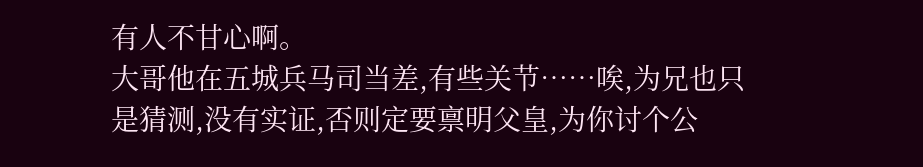有人不甘心啊。
大哥他在五城兵马司当差,有些关节……唉,为兄也只是猜测,没有实证,否则定要禀明父皇,为你讨个公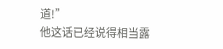道!”
他这话已经说得相当露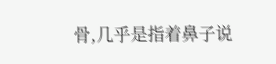骨,几乎是指着鼻子说